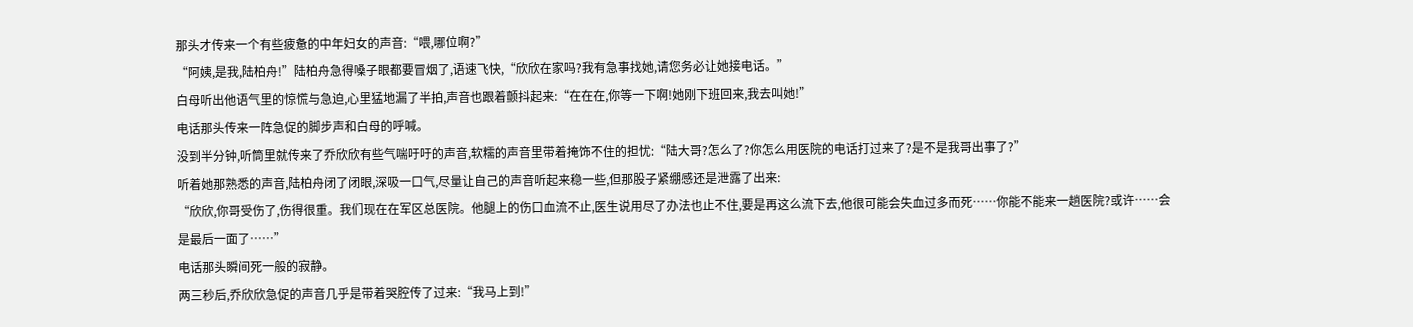那头才传来一个有些疲惫的中年妇女的声音:“喂,哪位啊?”
“阿姨,是我,陆柏舟!”陆柏舟急得嗓子眼都要冒烟了,语速飞快,“欣欣在家吗?我有急事找她,请您务必让她接电话。”
白母听出他语气里的惊慌与急迫,心里猛地漏了半拍,声音也跟着颤抖起来:“在在在,你等一下啊!她刚下班回来,我去叫她!”
电话那头传来一阵急促的脚步声和白母的呼喊。
没到半分钟,听筒里就传来了乔欣欣有些气喘吁吁的声音,软糯的声音里带着掩饰不住的担忧:“陆大哥?怎么了?你怎么用医院的电话打过来了?是不是我哥出事了?”
听着她那熟悉的声音,陆柏舟闭了闭眼,深吸一口气,尽量让自己的声音听起来稳一些,但那股子紧绷感还是泄露了出来:
“欣欣,你哥受伤了,伤得很重。我们现在在军区总医院。他腿上的伤口血流不止,医生说用尽了办法也止不住,要是再这么流下去,他很可能会失血过多而死……你能不能来一趟医院?或许……会是最后一面了……”
电话那头瞬间死一般的寂静。
两三秒后,乔欣欣急促的声音几乎是带着哭腔传了过来:“我马上到!”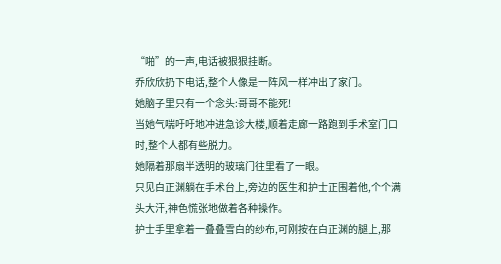“啪”的一声,电话被狠狠挂断。
乔欣欣扔下电话,整个人像是一阵风一样冲出了家门。
她脑子里只有一个念头:哥哥不能死!
当她气喘吁吁地冲进急诊大楼,顺着走廊一路跑到手术室门口时,整个人都有些脱力。
她隔着那扇半透明的玻璃门往里看了一眼。
只见白正渊躺在手术台上,旁边的医生和护士正围着他,个个满头大汗,神色慌张地做着各种操作。
护士手里拿着一叠叠雪白的纱布,可刚按在白正渊的腿上,那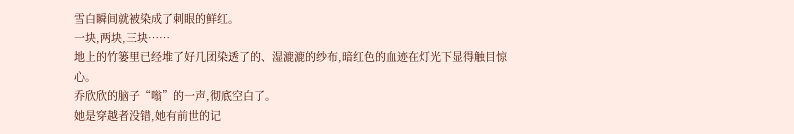雪白瞬间就被染成了刺眼的鲜红。
一块,两块,三块……
地上的竹篓里已经堆了好几团染透了的、湿漉漉的纱布,暗红色的血迹在灯光下显得触目惊心。
乔欣欣的脑子“嗡”的一声,彻底空白了。
她是穿越者没错,她有前世的记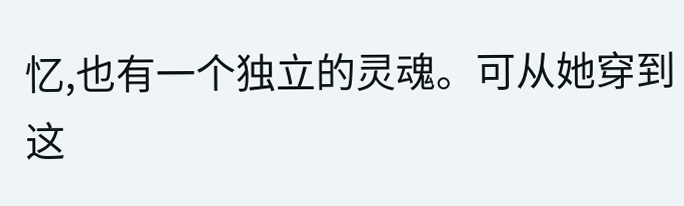忆,也有一个独立的灵魂。可从她穿到这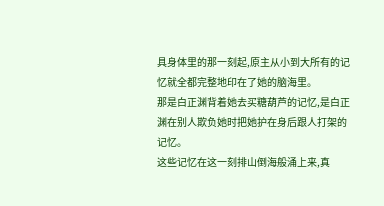具身体里的那一刻起,原主从小到大所有的记忆就全都完整地印在了她的脑海里。
那是白正渊背着她去买糖葫芦的记忆,是白正渊在别人欺负她时把她护在身后跟人打架的记忆。
这些记忆在这一刻排山倒海般涌上来,真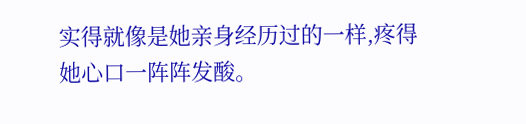实得就像是她亲身经历过的一样,疼得她心口一阵阵发酸。